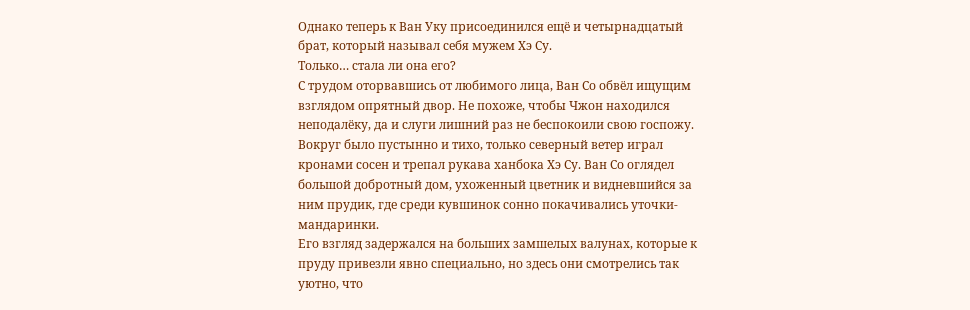Однако теперь к Ван Уку присоединился ещё и четырнадцатый брат, который называл себя мужем Хэ Су.
Только… стала ли она его?
С трудом оторвавшись от любимого лица, Ван Со обвёл ищущим взглядом опрятный двор. Не похоже, чтобы Чжон находился неподалёку, да и слуги лишний раз не беспокоили свою госпожу.
Вокруг было пустынно и тихо, только северный ветер играл кронами сосен и трепал рукава ханбока Хэ Су. Ван Со оглядел большой добротный дом, ухоженный цветник и видневшийся за ним прудик, где среди кувшинок сонно покачивались уточки-мандаринки.
Его взгляд задержался на больших замшелых валунах, которые к пруду привезли явно специально, но здесь они смотрелись так уютно, что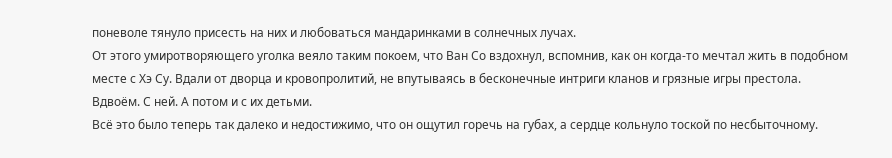поневоле тянуло присесть на них и любоваться мандаринками в солнечных лучах.
От этого умиротворяющего уголка веяло таким покоем, что Ван Со вздохнул, вспомнив, как он когда-то мечтал жить в подобном месте с Хэ Су. Вдали от дворца и кровопролитий, не впутываясь в бесконечные интриги кланов и грязные игры престола.
Вдвоём. С ней. А потом и с их детьми.
Всё это было теперь так далеко и недостижимо, что он ощутил горечь на губах, а сердце кольнуло тоской по несбыточному.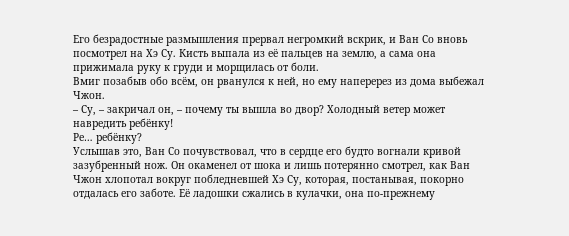Его безрадостные размышления прервал негромкий вскрик, и Ван Со вновь посмотрел на Хэ Су. Кисть выпала из её пальцев на землю, а сама она прижимала руку к груди и морщилась от боли.
Вмиг позабыв обо всём, он рванулся к ней, но ему наперерез из дома выбежал Чжон.
– Су, – закричал он, – почему ты вышла во двор? Холодный ветер может навредить ребёнку!
Ре… ребёнку?
Услышав это, Ван Со почувствовал, что в сердце его будто вогнали кривой зазубренный нож. Он окаменел от шока и лишь потерянно смотрел, как Ван Чжон хлопотал вокруг побледневшей Хэ Су, которая, постанывая, покорно отдалась его заботе. Её ладошки сжались в кулачки, она по-прежнему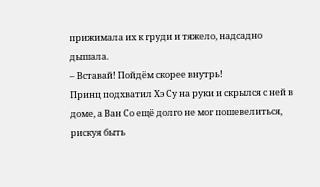прижимала их к груди и тяжело, надсадно дышала.
– Вставай! Пойдём скорее внутрь!
Принц подхватил Хэ Су на руки и скрылся с ней в доме, а Ван Со ещё долго не мог пошевелиться, рискуя быть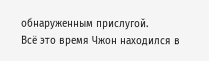обнаруженным прислугой.
Всё это время Чжон находился в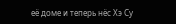её доме и теперь нёс Хэ Су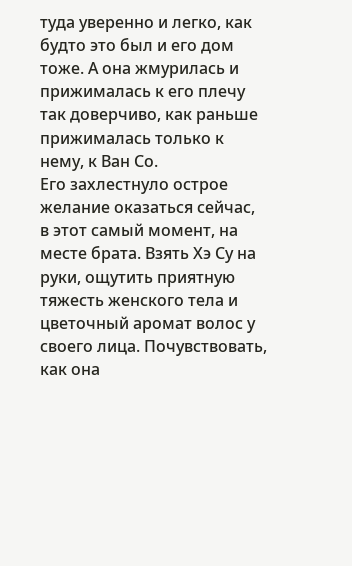туда уверенно и легко, как будто это был и его дом тоже. А она жмурилась и прижималась к его плечу так доверчиво, как раньше прижималась только к нему, к Ван Со.
Его захлестнуло острое желание оказаться сейчас, в этот самый момент, на месте брата. Взять Хэ Су на руки, ощутить приятную тяжесть женского тела и цветочный аромат волос у своего лица. Почувствовать, как она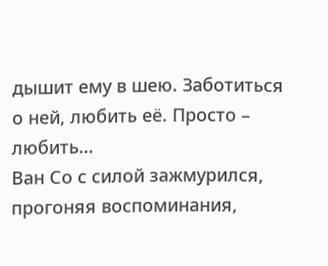дышит ему в шею. Заботиться о ней, любить её. Просто – любить…
Ван Со с силой зажмурился, прогоняя воспоминания,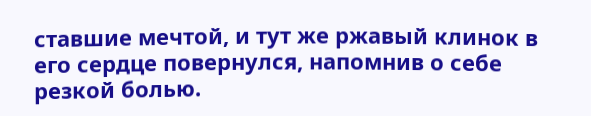ставшие мечтой, и тут же ржавый клинок в его сердце повернулся, напомнив о себе резкой болью.